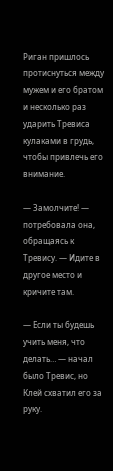Риган пришлось протиснуться между мужем и его братом и несколько раз ударить Тревиса кулаками в грудь, чтобы привлечь его внимание.

— Замолчите! — потребовала она, обращаясь к Тревису. — Идите в другое место и кричите там.

— Если ты будешь учить меня, что делать… — начал было Тревис, но Клей схватил его за руку.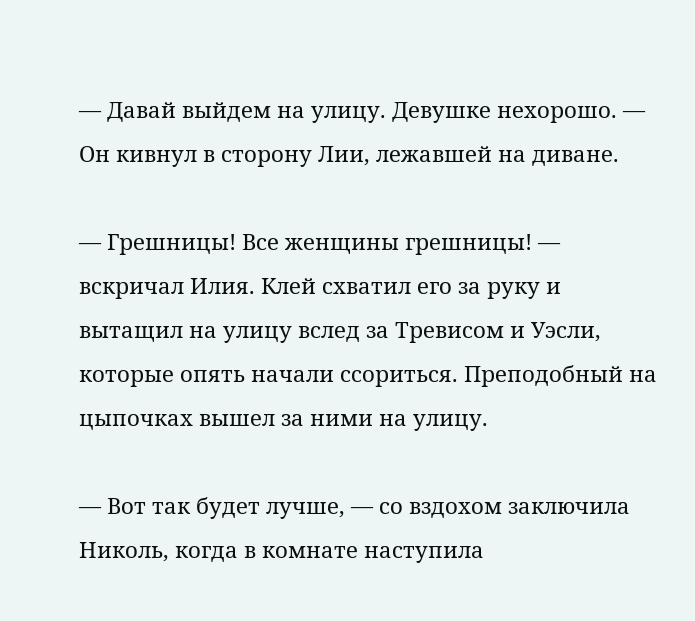— Давай выйдем на улицу. Девушке нехорошо. — Он кивнул в сторону Лии, лежавшей на диване.

— Грешницы! Все женщины грешницы! — вскричал Илия. Клей схватил его за руку и вытащил на улицу вслед за Тревисом и Уэсли, которые опять начали ссориться. Преподобный на цыпочках вышел за ними на улицу.

— Вот так будет лучше, — со вздохом заключила Николь, когда в комнате наступила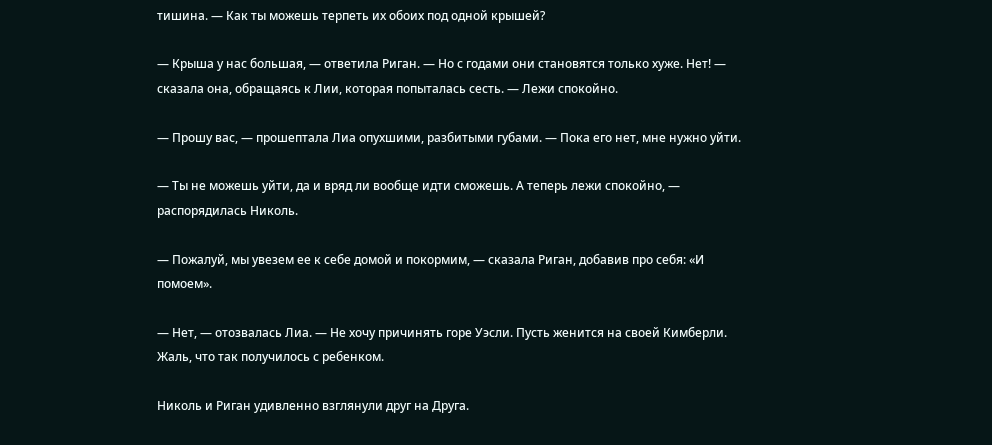тишина. — Как ты можешь терпеть их обоих под одной крышей?

— Крыша у нас большая, — ответила Риган. — Но с годами они становятся только хуже. Нет! — сказала она, обращаясь к Лии, которая попыталась сесть. — Лежи спокойно.

— Прошу вас, — прошептала Лиа опухшими, разбитыми губами. — Пока его нет, мне нужно уйти.

— Ты не можешь уйти, да и вряд ли вообще идти сможешь. А теперь лежи спокойно, — распорядилась Николь.

— Пожалуй, мы увезем ее к себе домой и покормим, — сказала Риган, добавив про себя: «И помоем».

— Нет, — отозвалась Лиа. — Не хочу причинять горе Уэсли. Пусть женится на своей Кимберли. Жаль, что так получилось с ребенком.

Николь и Риган удивленно взглянули друг на Друга.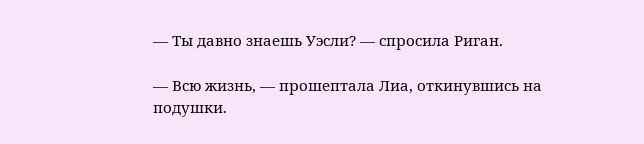— Ты давно знаешь Уэсли? — спросила Риган.

— Всю жизнь, — прошептала Лиа, откинувшись на подушки.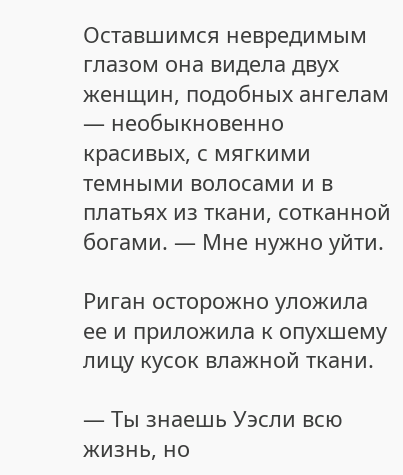Оставшимся невредимым глазом она видела двух женщин, подобных ангелам — необыкновенно красивых, с мягкими темными волосами и в платьях из ткани, сотканной богами. — Мне нужно уйти.

Риган осторожно уложила ее и приложила к опухшему лицу кусок влажной ткани.

— Ты знаешь Уэсли всю жизнь, но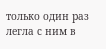только один раз легла с ним в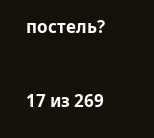постель?



17 из 269